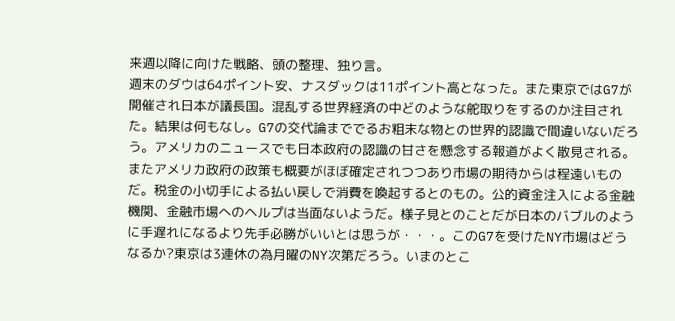来週以降に向けた戦略、頭の整理、独り言。
週末のダウは64ポイント安、ナスダックは11ポイント高となった。また東京ではG7が開催され日本が議長国。混乱する世界経済の中どのような舵取りをするのか注目された。結果は何もなし。G7の交代論まででるお粗末な物との世界的認識で間違いないだろう。アメリカのニュースでも日本政府の認識の甘さを懸念する報道がよく散見される。またアメリカ政府の政策も概要がほぼ確定されつつあり市場の期待からは程遠いものだ。税金の小切手による払い戻しで消費を喚起するとのもの。公的資金注入による金融機関、金融市場へのヘルプは当面ないようだ。様子見とのことだが日本のバブルのように手遅れになるより先手必勝がいいとは思うが・・・。このG7を受けたNY市場はどうなるか?東京は3連休の為月曜のNY次第だろう。いまのとこ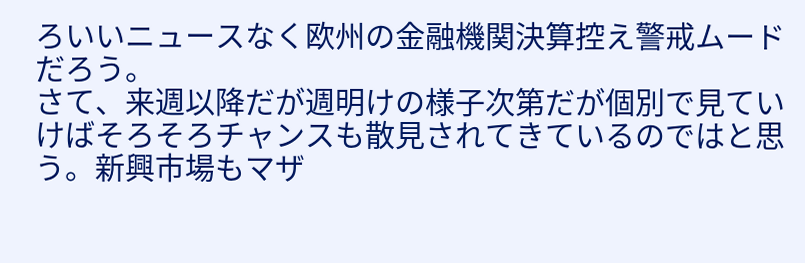ろいいニュースなく欧州の金融機関決算控え警戒ムードだろう。
さて、来週以降だが週明けの様子次第だが個別で見ていけばそろそろチャンスも散見されてきているのではと思う。新興市場もマザ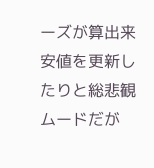ーズが算出来安値を更新したりと総悲観ムードだが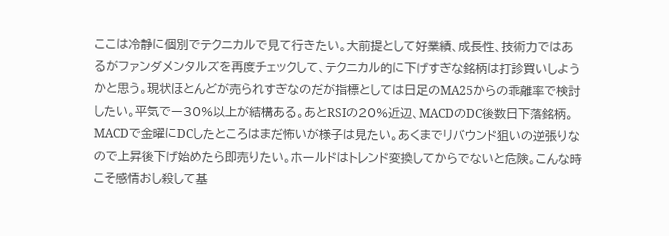ここは冷静に個別でテクニカルで見て行きたい。大前提として好業績、成長性、技術力ではあるがファンダメンタルズを再度チェックして、テクニカル的に下げすぎな銘柄は打診買いしようかと思う。現状ほとんどが売られすぎなのだが指標としては日足のMA25からの乖離率で検討したい。平気でー30%以上が結構ある。あとRSIの20%近辺、MACDのDC後数日下落銘柄。MACDで金曜にDCしたところはまだ怖いが様子は見たい。あくまでリバウンド狙いの逆張りなので上昇後下げ始めたら即売りたい。ホールドはトレンド変換してからでないと危険。こんな時こそ感情おし殺して基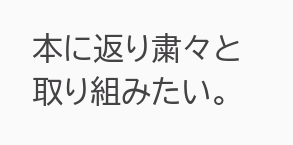本に返り粛々と取り組みたい。